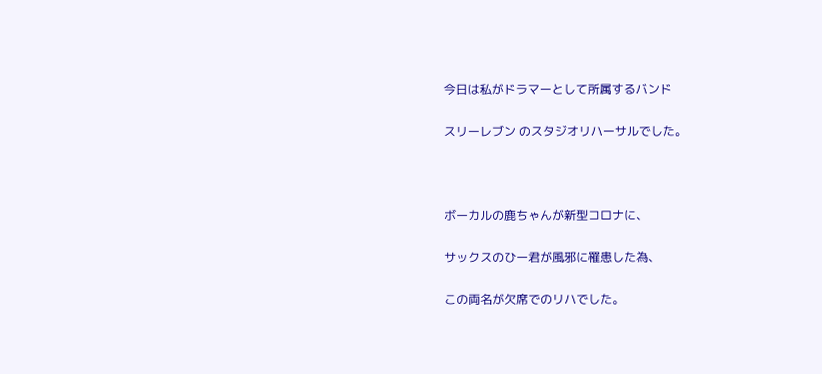今日は私がドラマーとして所属するバンド

スリーレブン のスタジオリハーサルでした。



ボーカルの鹿ちゃんが新型コロナに、

サックスのひー君が風邪に罹患した為、

この両名が欠席でのリハでした。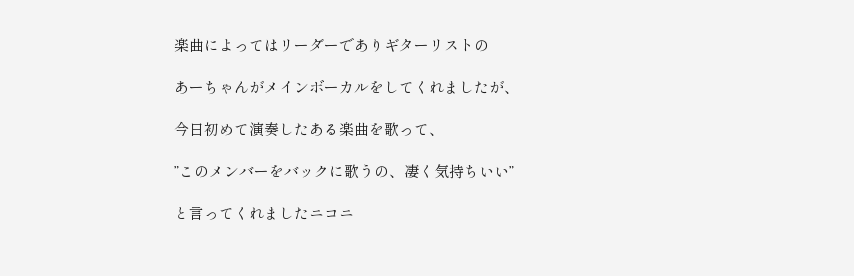楽曲によってはリーダーでありギターリストの

あーちゃんがメインボーカルをしてくれましたが、

今日初めて演奏したある楽曲を歌って、

”このメンバーをバックに歌うの、凄く気持ちいい”

と言ってくれましたニコニ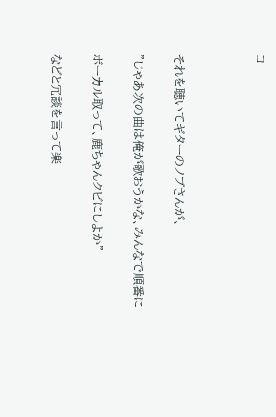コ



それを聴いてギターのノブさんが、

”じゃあ次の曲は俺が歌おうかな、みんなで順番に

ボーカル取って、鹿ちゃんクビにしよか”

などと冗談を言って楽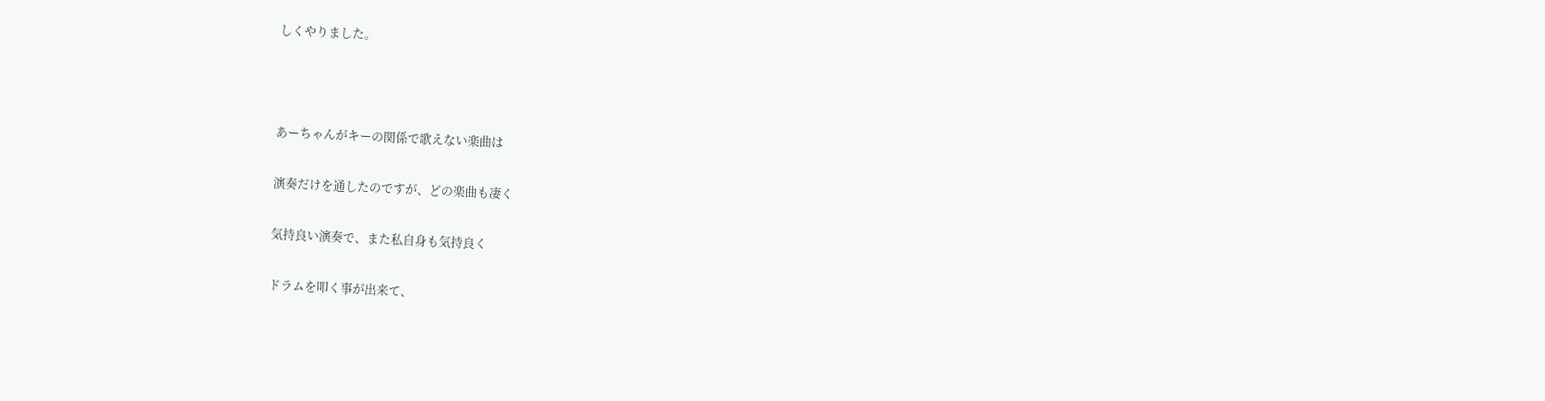しくやりました。



あーちゃんがキーの関係で歌えない楽曲は

演奏だけを通したのですが、どの楽曲も凄く

気持良い演奏で、また私自身も気持良く

ドラムを叩く事が出来て、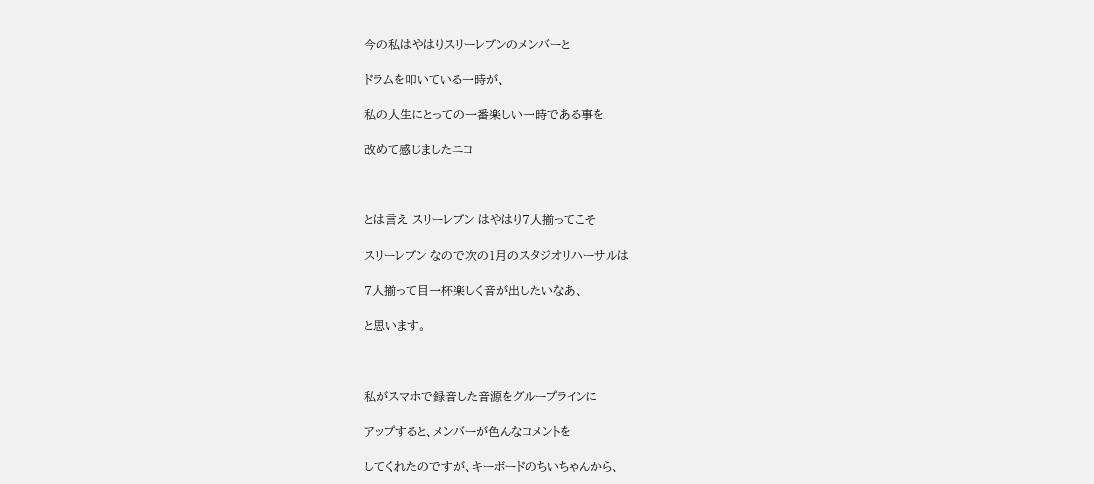今の私はやはりスリーレブンのメンバーと

ドラムを叩いている一時が、

私の人生にとっての一番楽しい一時である事を

改めて感じましたニコ



とは言え スリーレブン はやはり7人揃ってこそ

スリーレブン なので次の1月のスタジオリハーサルは

7人揃って目一杯楽しく音が出したいなあ、

と思います。



私がスマホで録音した音源をグループラインに

アップすると、メンバーが色んなコメントを

してくれたのですが、キーボードのちいちゃんから、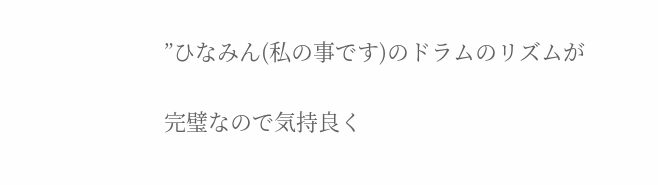”ひなみん(私の事です)のドラムのリズムが

完璧なので気持良く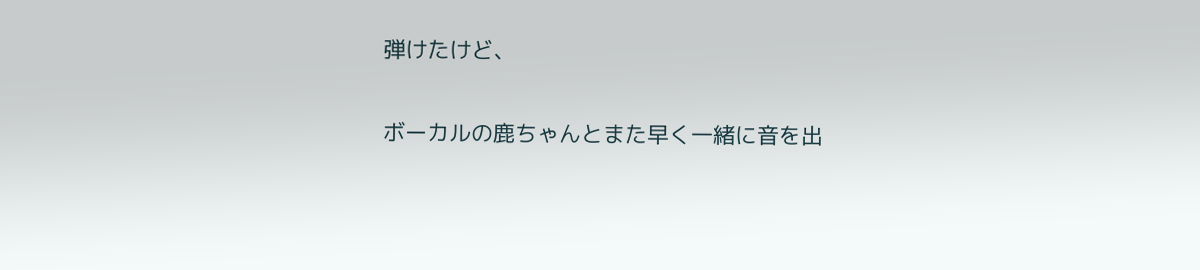弾けたけど、

ボーカルの鹿ちゃんとまた早く一緒に音を出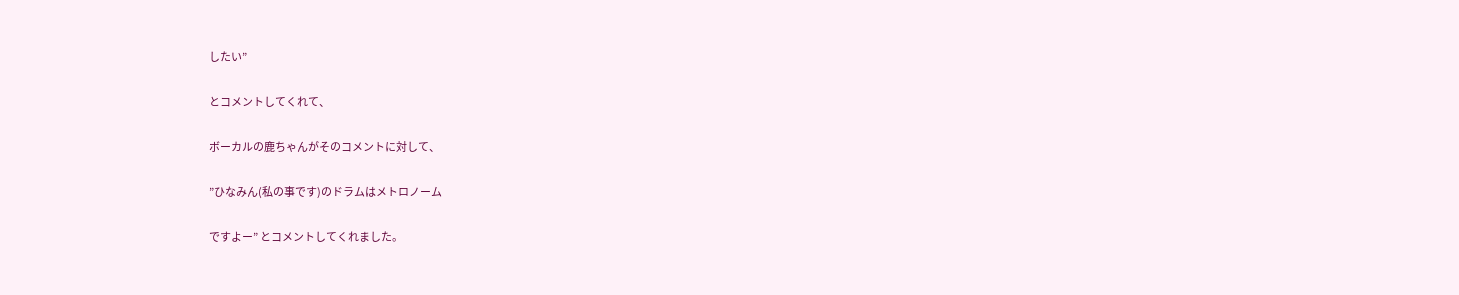したい”

とコメントしてくれて、

ボーカルの鹿ちゃんがそのコメントに対して、

”ひなみん(私の事です)のドラムはメトロノーム

ですよー” とコメントしてくれました。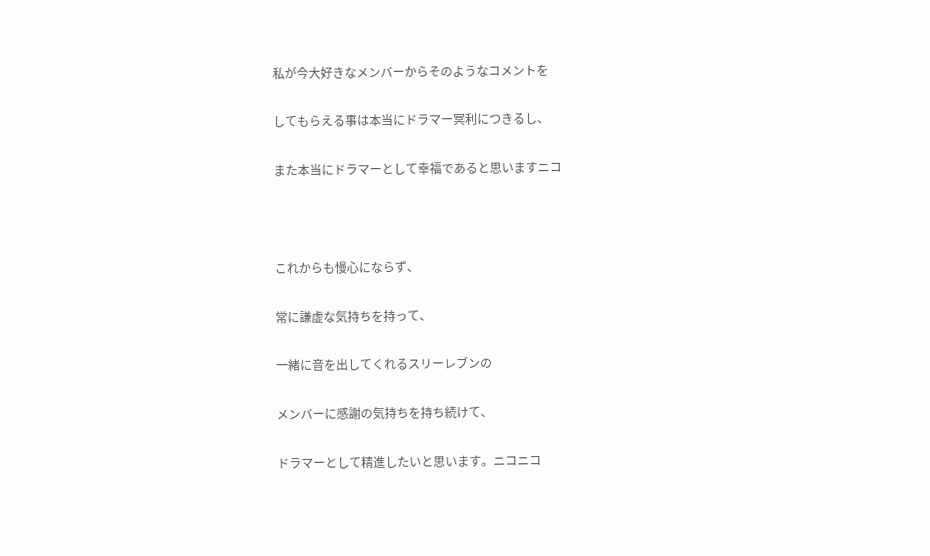私が今大好きなメンバーからそのようなコメントを

してもらえる事は本当にドラマー冥利につきるし、

また本当にドラマーとして幸福であると思いますニコ



これからも慢心にならず、

常に謙虚な気持ちを持って、

一緒に音を出してくれるスリーレブンの

メンバーに感謝の気持ちを持ち続けて、

ドラマーとして精進したいと思います。ニコニコ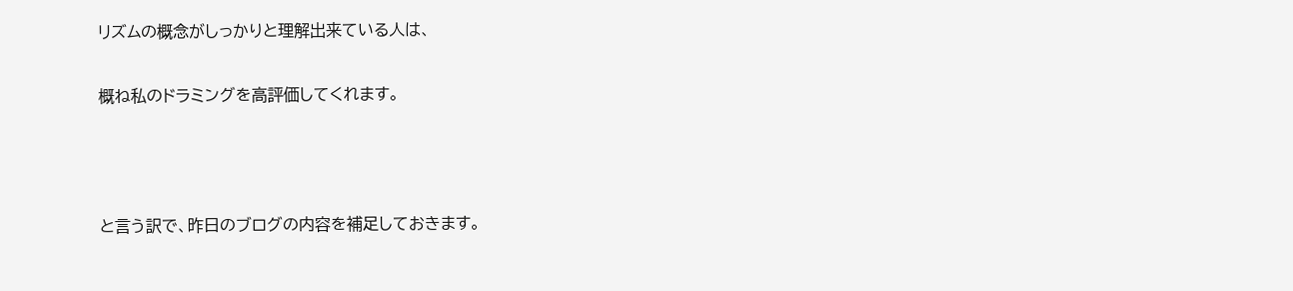リズムの概念がしっかりと理解出来ている人は、

概ね私のドラミングを高評価してくれます。



と言う訳で、昨日のブログの内容を補足しておきます。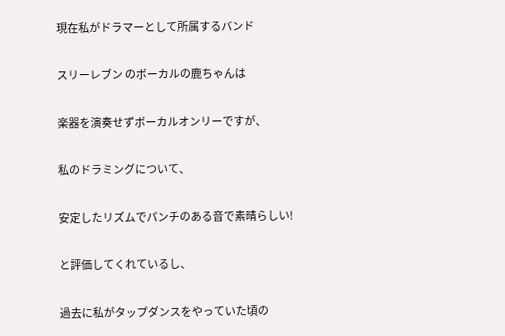現在私がドラマーとして所属するバンド

スリーレブン のボーカルの鹿ちゃんは

楽器を演奏せずボーカルオンリーですが、

私のドラミングについて、

安定したリズムでパンチのある音で素晴らしい!

と評価してくれているし、

過去に私がタップダンスをやっていた頃の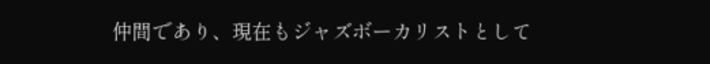仲間であり、現在もジャズボーカリストとして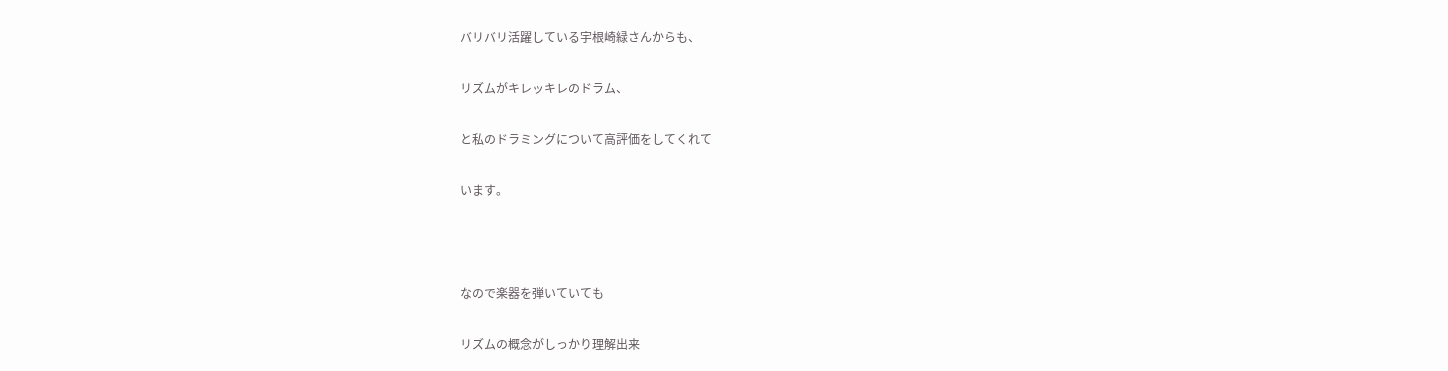バリバリ活躍している宇根崎緑さんからも、

リズムがキレッキレのドラム、

と私のドラミングについて高評価をしてくれて

います。



なので楽器を弾いていても

リズムの概念がしっかり理解出来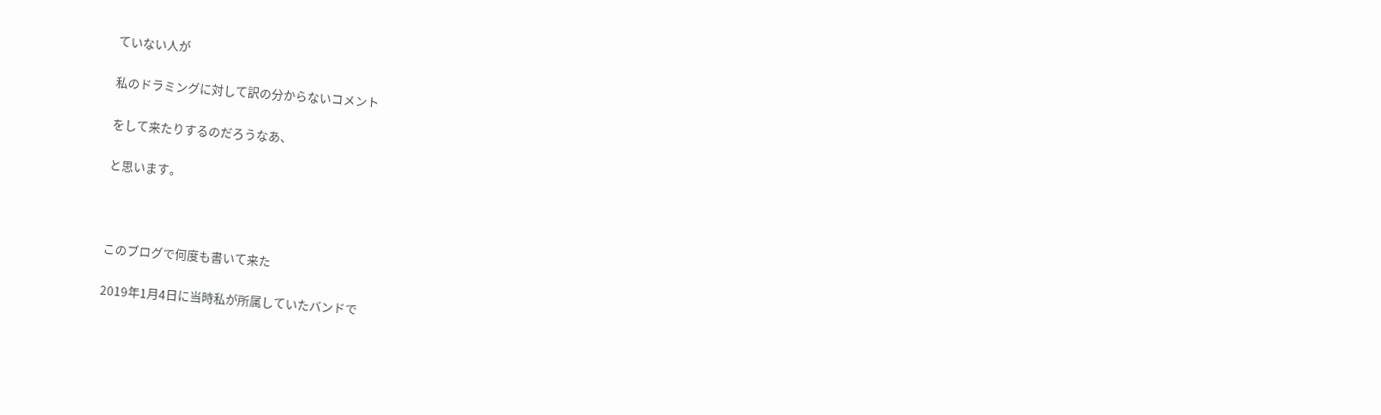ていない人が

私のドラミングに対して訳の分からないコメント

をして来たりするのだろうなあ、

と思います。



このブログで何度も書いて来た

2019年1月4日に当時私が所属していたバンドで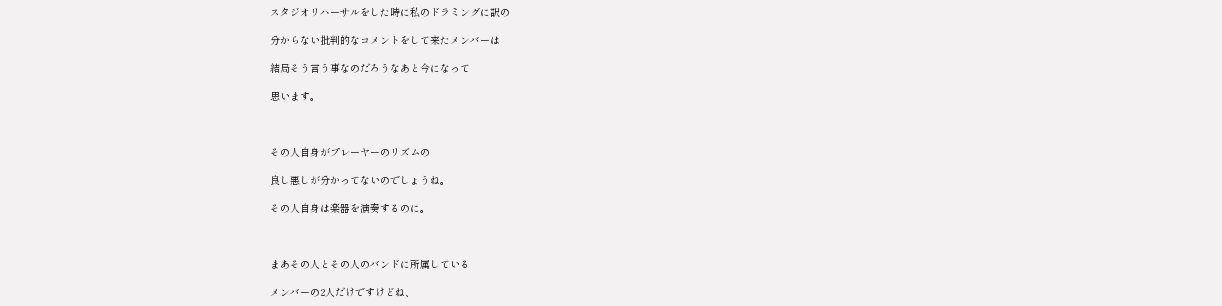スタジオリハーサルをした時に私のドラミングに訳の

分からない批判的なコメントをして来たメンバーは

結局そう言う事なのだろうなあと今になって

思います。



その人自身がプレーヤーのリズムの

良し悪しが分かってないのでしょうね。

その人自身は楽器を演奏するのに。



まあその人とその人のバンドに所属している

メンバーの2人だけですけどね、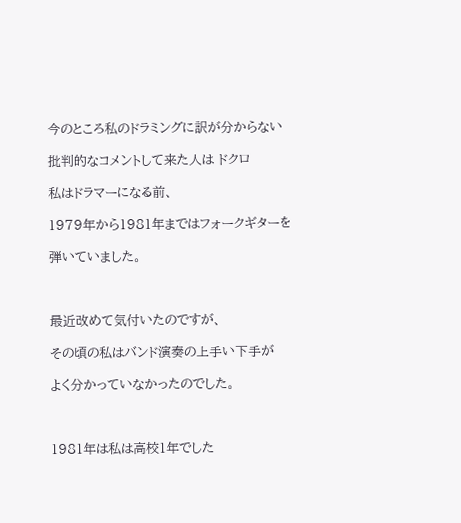今のところ私のドラミングに訳が分からない

批判的なコメントして来た人は ドクロ

私はドラマーになる前、

1979年から1981年まではフォークギターを

弾いていました。



最近改めて気付いたのですが、

その頃の私はバンド演奏の上手い下手が

よく分かっていなかったのでした。



1981年は私は高校1年でした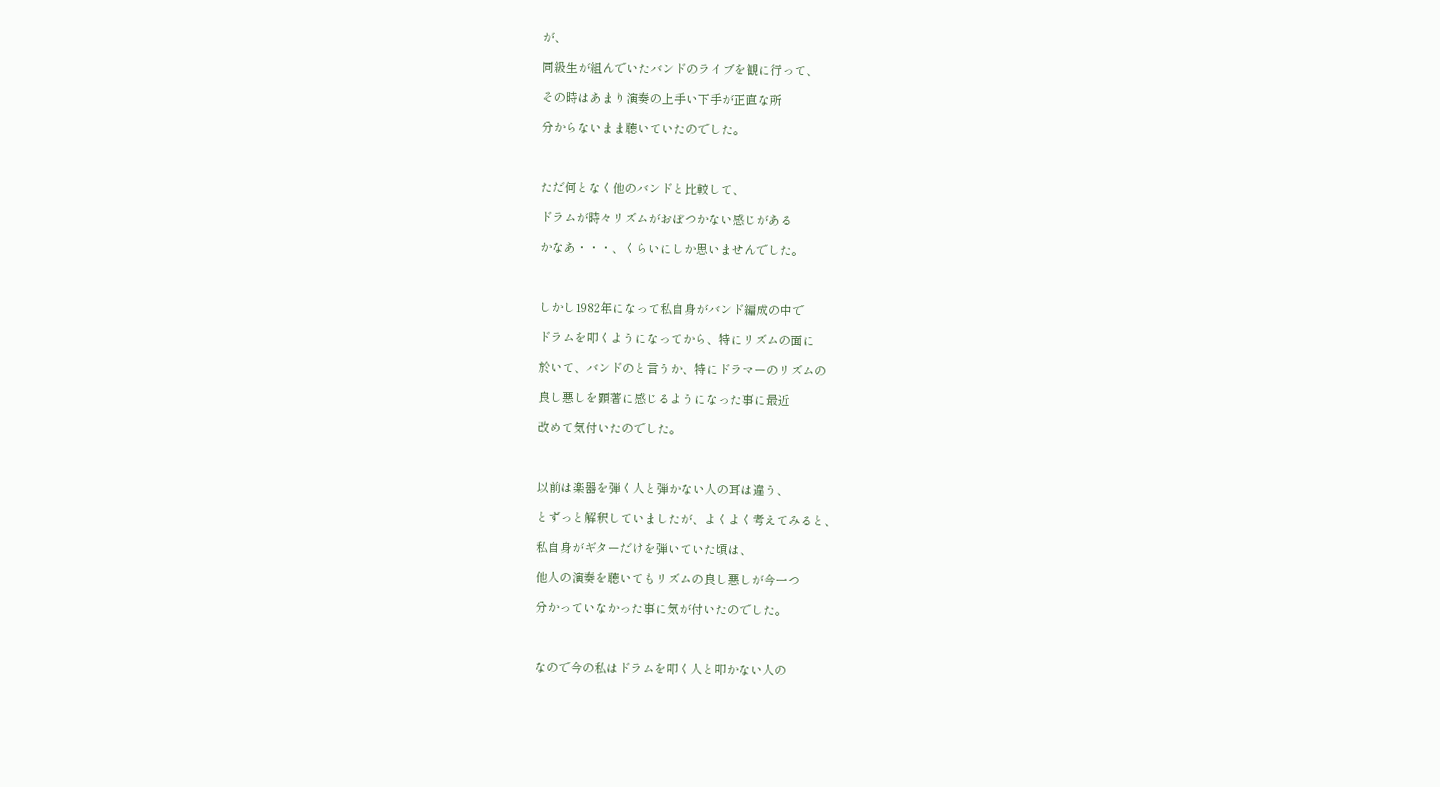が、

同級生が組んでいたバンドのライブを観に行って、

その時はあまり演奏の上手い下手が正直な所

分からないまま聴いていたのでした。



ただ何となく他のバンドと比較して、

ドラムが時々リズムがおぼつかない感じがある

かなあ・・・、くらいにしか思いませんでした。



しかし1982年になって私自身がバンド編成の中で

ドラムを叩くようになってから、特にリズムの面に

於いて、バンドのと言うか、特にドラマーのリズムの

良し悪しを顕著に感じるようになった事に最近

改めて気付いたのでした。



以前は楽器を弾く人と弾かない人の耳は違う、

とずっと解釈していましたが、よくよく考えてみると、

私自身がギターだけを弾いていた頃は、

他人の演奏を聴いてもリズムの良し悪しが今一つ

分かっていなかった事に気が付いたのでした。



なので今の私はドラムを叩く人と叩かない人の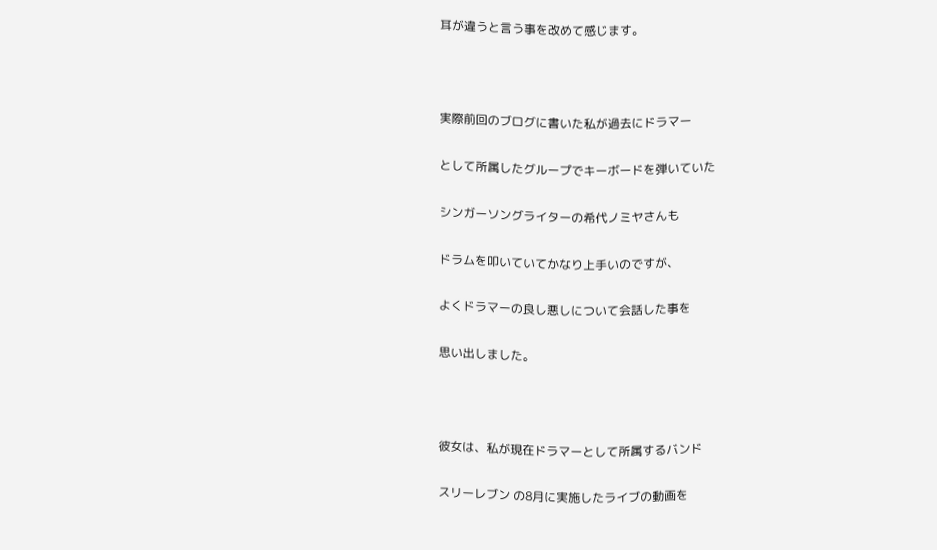耳が違うと言う事を改めて感じます。



実際前回のブログに書いた私が過去にドラマー

として所属したグループでキーボードを弾いていた

シンガーソングライターの希代ノミヤさんも

ドラムを叩いていてかなり上手いのですが、

よくドラマーの良し悪しについて会話した事を

思い出しました。



彼女は、私が現在ドラマーとして所属するバンド

スリーレブン の8月に実施したライブの動画を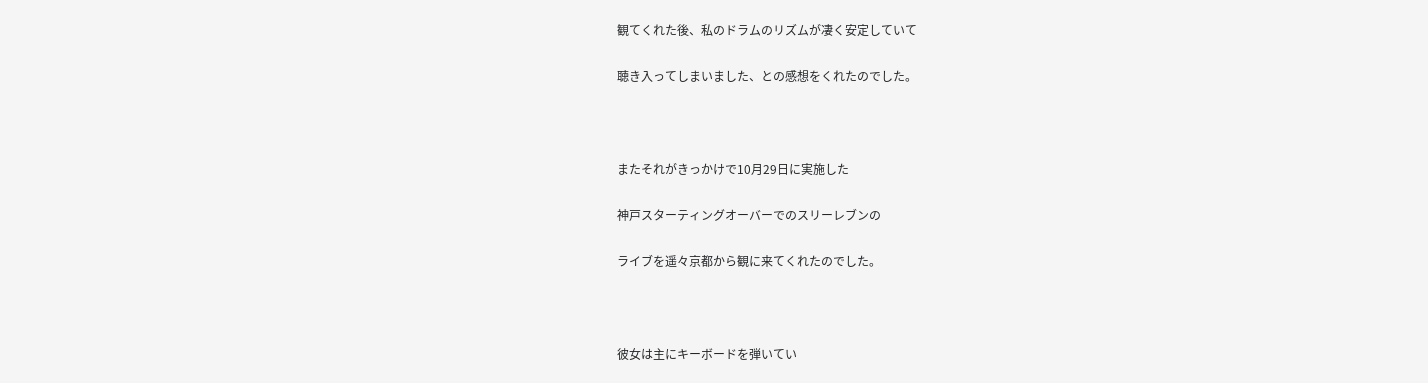観てくれた後、私のドラムのリズムが凄く安定していて

聴き入ってしまいました、との感想をくれたのでした。



またそれがきっかけで10月29日に実施した

神戸スターティングオーバーでのスリーレブンの

ライブを遥々京都から観に来てくれたのでした。



彼女は主にキーボードを弾いてい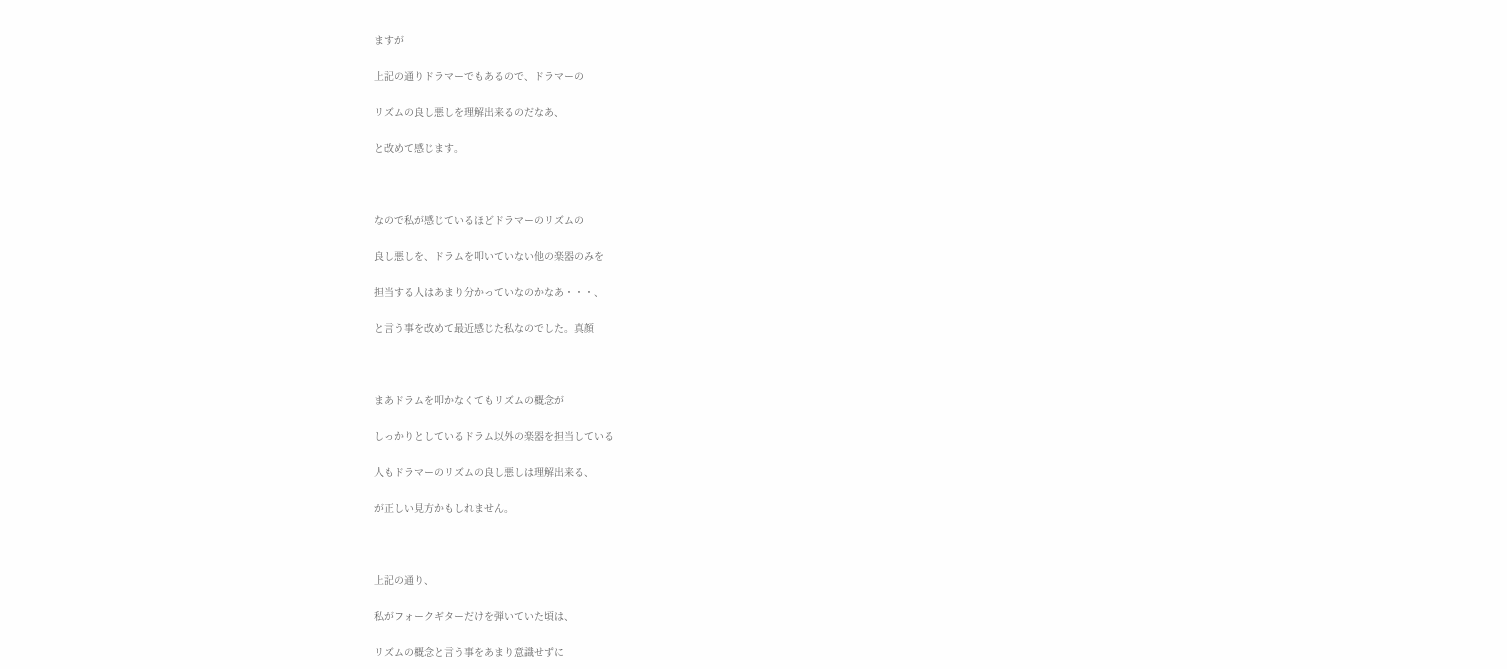ますが

上記の通りドラマーでもあるので、ドラマーの

リズムの良し悪しを理解出来るのだなあ、

と改めて感じます。



なので私が感じているほどドラマーのリズムの

良し悪しを、ドラムを叩いていない他の楽器のみを

担当する人はあまり分かっていなのかなあ・・・、

と言う事を改めて最近感じた私なのでした。真顔



まあドラムを叩かなくてもリズムの概念が

しっかりとしているドラム以外の楽器を担当している

人もドラマーのリズムの良し悪しは理解出来る、

が正しい見方かもしれません。



上記の通り、

私がフォークギターだけを弾いていた頃は、

リズムの概念と言う事をあまり意識せずに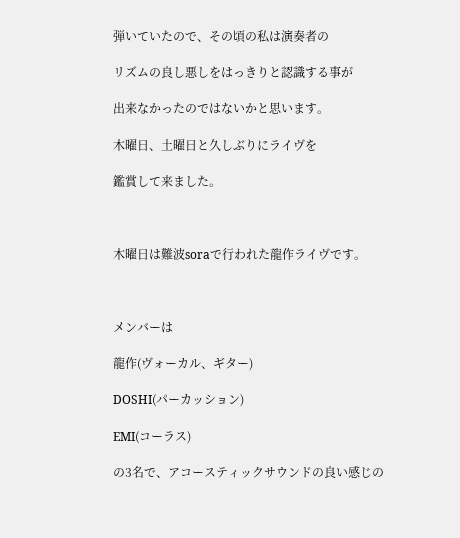弾いていたので、その頃の私は演奏者の

リズムの良し悪しをはっきりと認識する事が

出来なかったのではないかと思います。

木曜日、土曜日と久しぶりにライヴを

鑑賞して来ました。



木曜日は難波soraで行われた龍作ライヴです。



メンバーは

龍作(ヴォーカル、ギター)

DOSHI(パーカッション)

EMI(コーラス)

の3名で、アコースティックサウンドの良い感じの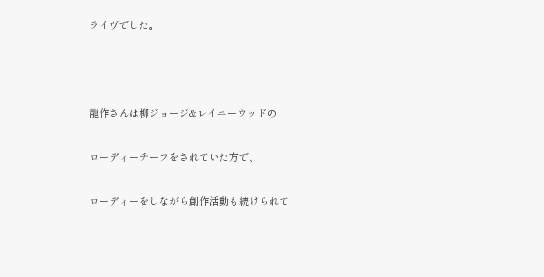ライヴでした。



龍作さんは柳ジョージ&レイニーウッドの

ローディーチーフをされていた方で、

ローディーをしながら創作活動も続けられて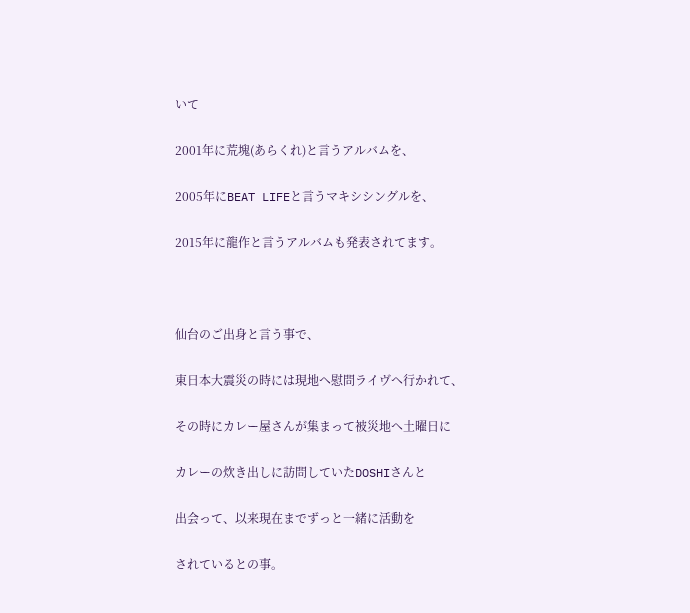いて

2001年に荒塊(あらくれ)と言うアルバムを、

2005年にBEAT LIFEと言うマキシシングルを、

2015年に龍作と言うアルバムも発表されてます。



仙台のご出身と言う事で、

東日本大震災の時には現地へ慰問ライヴへ行かれて、

その時にカレー屋さんが集まって被災地へ土曜日に

カレーの炊き出しに訪問していたDOSHIさんと

出会って、以来現在までずっと一緒に活動を

されているとの事。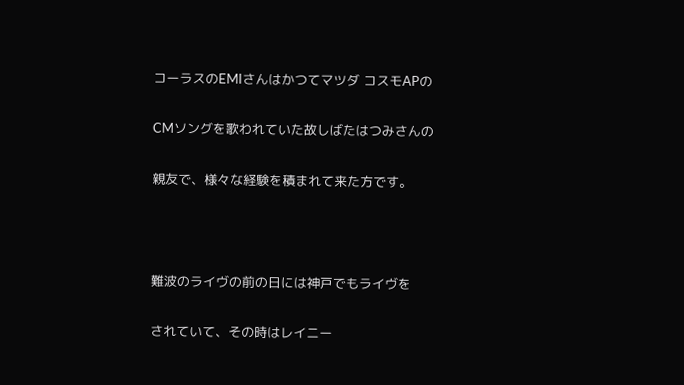コーラスのEMIさんはかつてマツダ コスモAPの

CMソングを歌われていた故しばたはつみさんの

親友で、様々な経験を積まれて来た方です。



難波のライヴの前の日には神戸でもライヴを

されていて、その時はレイニー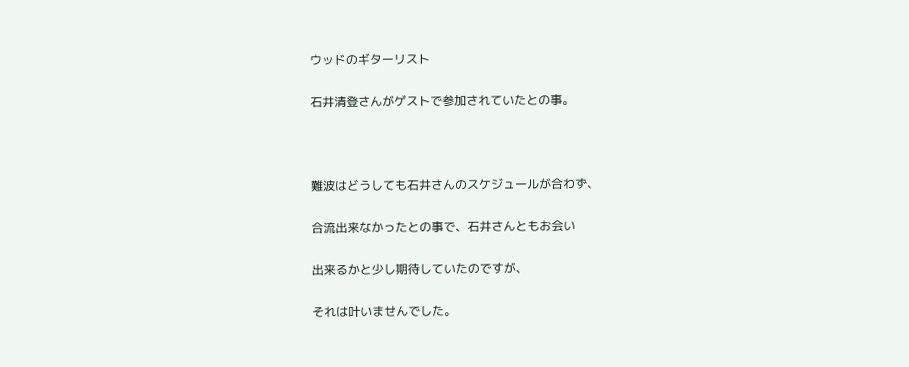ウッドのギターリスト

石井清登さんがゲストで参加されていたとの事。



難波はどうしても石井さんのスケジュールが合わず、

合流出来なかったとの事で、石井さんともお会い

出来るかと少し期待していたのですが、

それは叶いませんでした。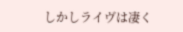しかしライヴは凄く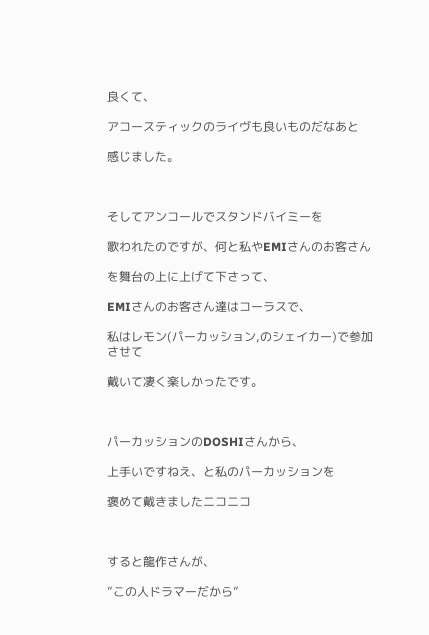良くて、

アコースティックのライヴも良いものだなあと

感じました。



そしてアンコールでスタンドバイミーを

歌われたのですが、何と私やEMIさんのお客さん

を舞台の上に上げて下さって、

EMIさんのお客さん達はコーラスで、

私はレモン(パーカッション,のシェイカー)で参加させて

戴いて凄く楽しかったです。



パーカッションのDOSHIさんから、

上手いですねえ、と私のパーカッションを

褒めて戴きましたニコニコ



すると龍作さんが、

”この人ドラマーだから”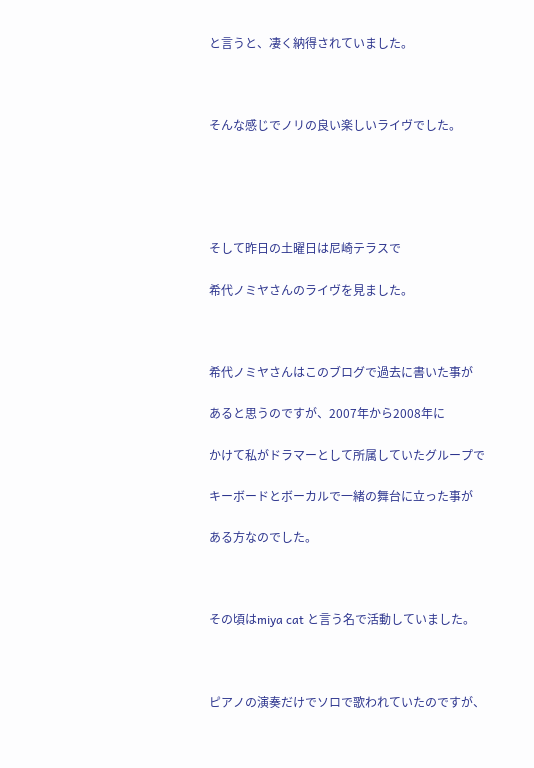と言うと、凄く納得されていました。



そんな感じでノリの良い楽しいライヴでした。





そして昨日の土曜日は尼崎テラスで

希代ノミヤさんのライヴを見ました。



希代ノミヤさんはこのブログで過去に書いた事が

あると思うのですが、2007年から2008年に

かけて私がドラマーとして所属していたグループで

キーボードとボーカルで一緒の舞台に立った事が

ある方なのでした。



その頃はmiya cat と言う名で活動していました。



ピアノの演奏だけでソロで歌われていたのですが、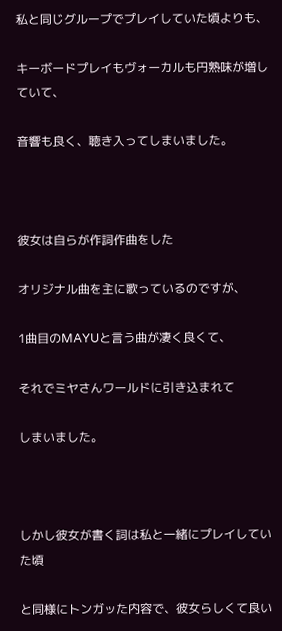私と同じグループでプレイしていた頃よりも、

キーボードプレイもヴォーカルも円熟味が増していて、

音響も良く、聴き入ってしまいました。



彼女は自らが作詞作曲をした

オリジナル曲を主に歌っているのですが、

1曲目のMAYUと言う曲が凄く良くて、

それでミヤさんワールドに引き込まれて

しまいました。



しかし彼女が書く詞は私と一緒にプレイしていた頃

と同様にトンガッた内容で、彼女らしくて良い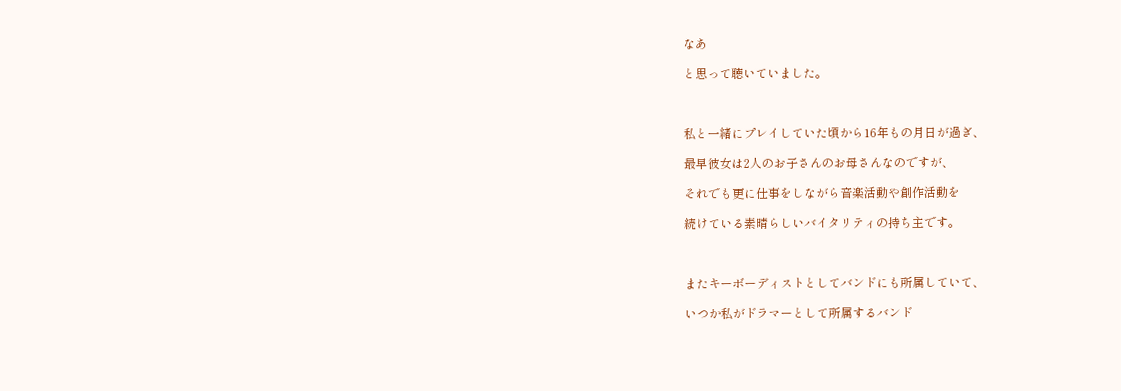なあ

と思って聴いていました。



私と一緒にプレイしていた頃から16年もの月日が過ぎ、

最早彼女は2人のお子さんのお母さんなのですが、

それでも更に仕事をしながら音楽活動や創作活動を

続けている素晴らしいバイタリティの持ち主です。



またキーボーディストとしてバンドにも所属していて、

いつか私がドラマーとして所属するバンド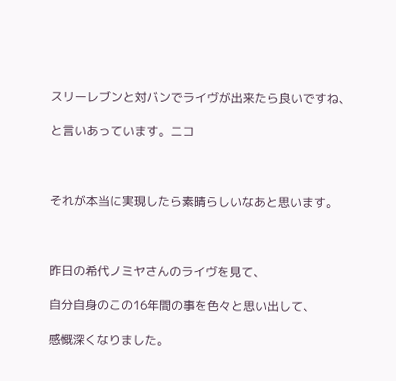スリーレブンと対バンでライヴが出来たら良いですね、

と言いあっています。ニコ



それが本当に実現したら素晴らしいなあと思います。



昨日の希代ノミヤさんのライヴを見て、

自分自身のこの16年間の事を色々と思い出して、

感慨深くなりました。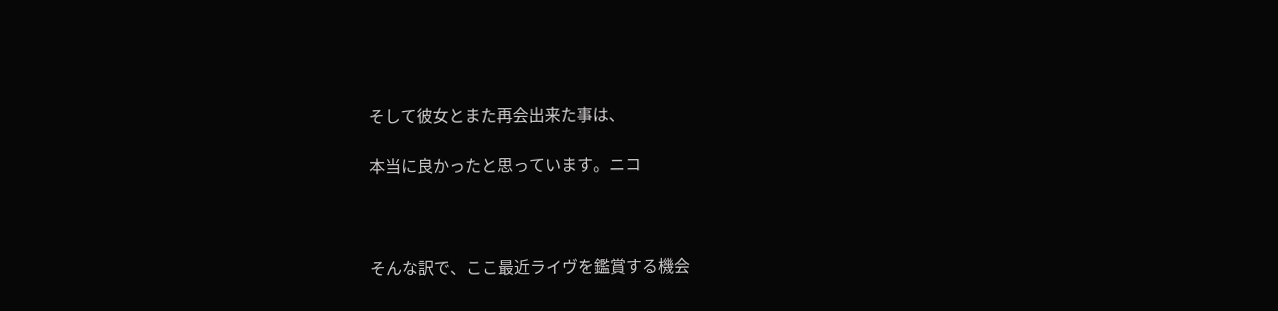そして彼女とまた再会出来た事は、

本当に良かったと思っています。ニコ



そんな訳で、ここ最近ライヴを鑑賞する機会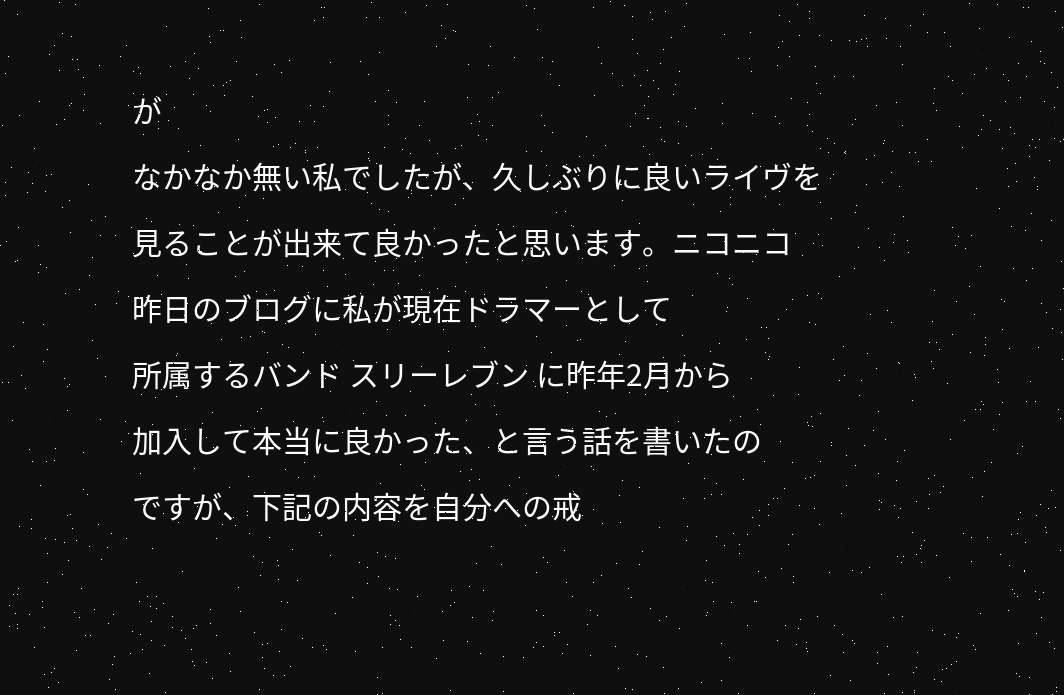が

なかなか無い私でしたが、久しぶりに良いライヴを

見ることが出来て良かったと思います。ニコニコ

昨日のブログに私が現在ドラマーとして

所属するバンド スリーレブン に昨年2月から

加入して本当に良かった、と言う話を書いたの

ですが、下記の内容を自分への戒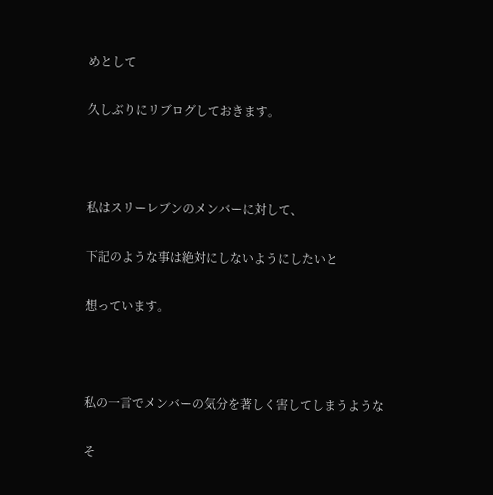めとして

久しぶりにリブログしておきます。



私はスリーレブンのメンバーに対して、

下記のような事は絶対にしないようにしたいと

想っています。



私の一言でメンバーの気分を著しく害してしまうような

そ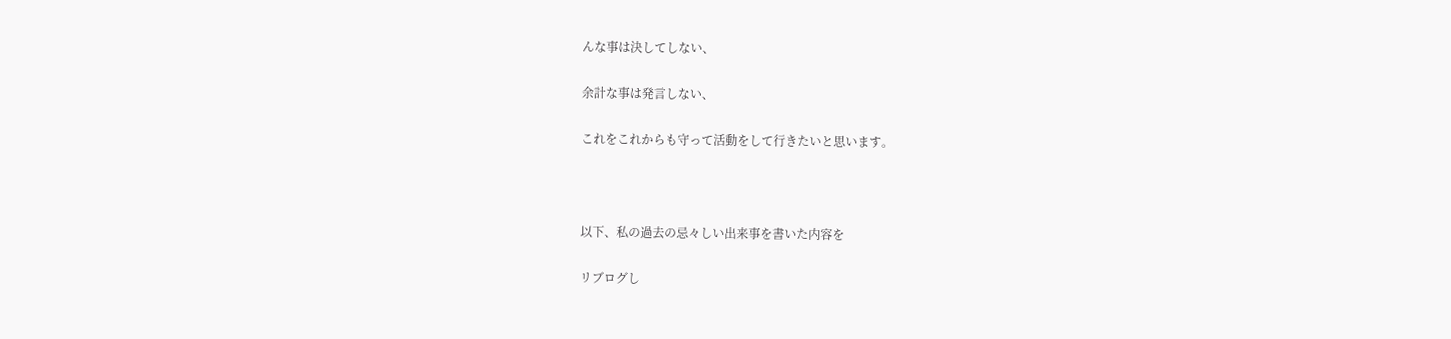んな事は決してしない、

余計な事は発言しない、

これをこれからも守って活動をして行きたいと思います。



以下、私の過去の忌々しい出来事を書いた内容を

リブログし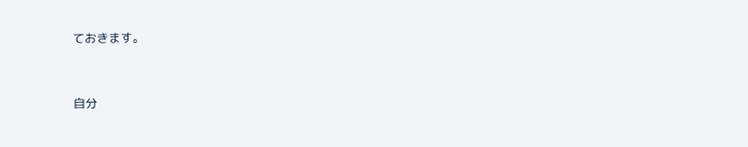ておきます。



自分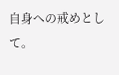自身への戒めとして。